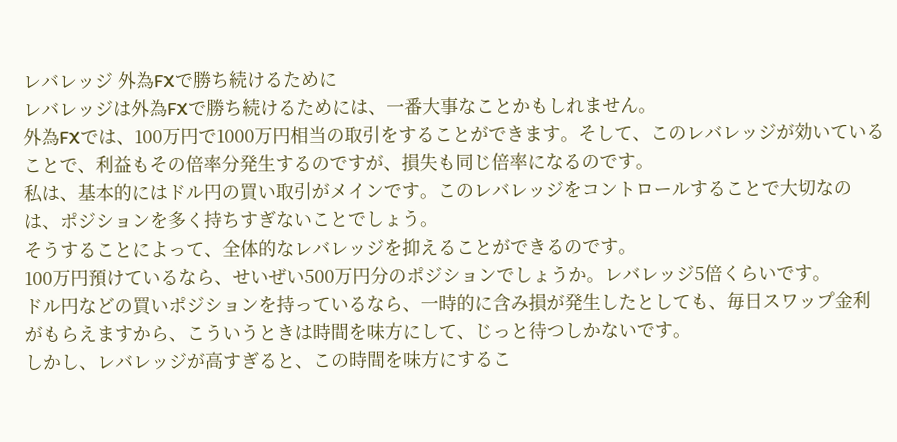レバレッジ 外為FXで勝ち続けるために
レバレッジは外為FXで勝ち続けるためには、一番大事なことかもしれません。
外為FXでは、100万円で1000万円相当の取引をすることができます。そして、このレバレッジが効いていることで、利益もその倍率分発生するのですが、損失も同じ倍率になるのです。
私は、基本的にはドル円の買い取引がメインです。このレバレッジをコントロールすることで大切なのは、ポジションを多く持ちすぎないことでしょう。
そうすることによって、全体的なレバレッジを抑えることができるのです。
100万円預けているなら、せいぜい500万円分のポジションでしょうか。レバレッジ5倍くらいです。
ドル円などの買いポジションを持っているなら、一時的に含み損が発生したとしても、毎日スワップ金利がもらえますから、こういうときは時間を味方にして、じっと待つしかないです。
しかし、レバレッジが高すぎると、この時間を味方にするこ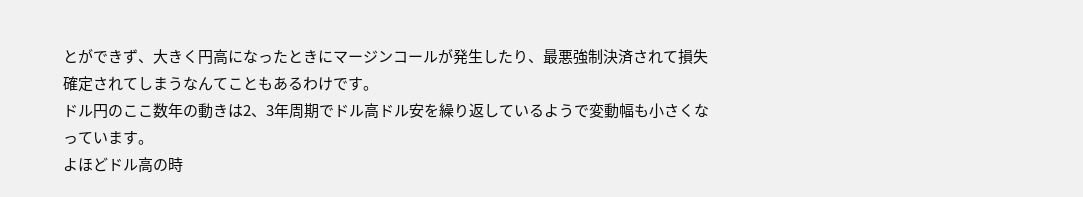とができず、大きく円高になったときにマージンコールが発生したり、最悪強制決済されて損失確定されてしまうなんてこともあるわけです。
ドル円のここ数年の動きは2、3年周期でドル高ドル安を繰り返しているようで変動幅も小さくなっています。
よほどドル高の時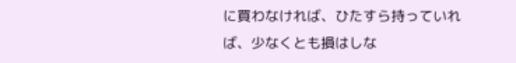に買わなければ、ひたすら持っていれば、少なくとも損はしな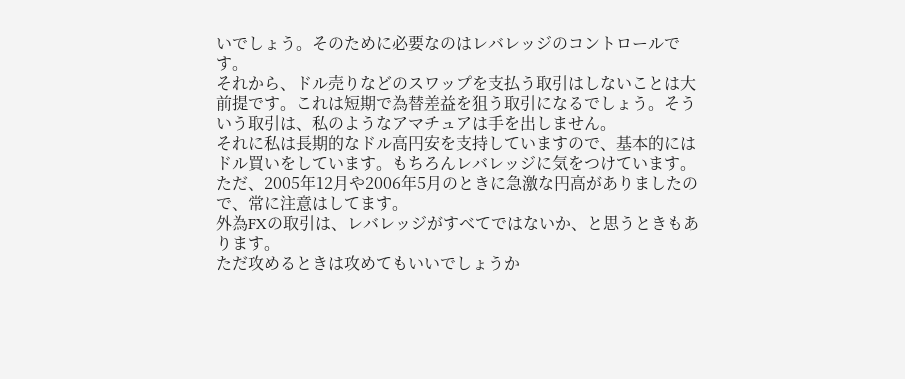いでしょう。そのために必要なのはレバレッジのコントロールです。
それから、ドル売りなどのスワップを支払う取引はしないことは大前提です。これは短期で為替差益を狙う取引になるでしょう。そういう取引は、私のようなアマチュアは手を出しません。
それに私は長期的なドル高円安を支持していますので、基本的にはドル買いをしています。もちろんレバレッジに気をつけています。
ただ、2005年12月や2006年5月のときに急激な円高がありましたので、常に注意はしてます。
外為FXの取引は、レバレッジがすべてではないか、と思うときもあります。
ただ攻めるときは攻めてもいいでしょうか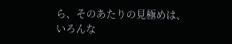ら、そのあたりの見極めは、いろんな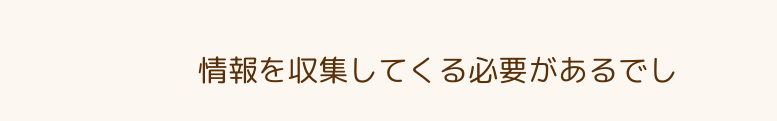情報を収集してくる必要があるでし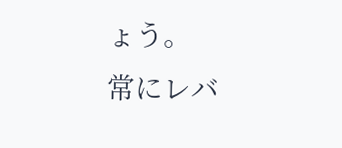ょう。
常にレバ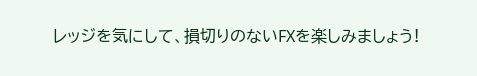レッジを気にして、損切りのないFXを楽しみましょう!